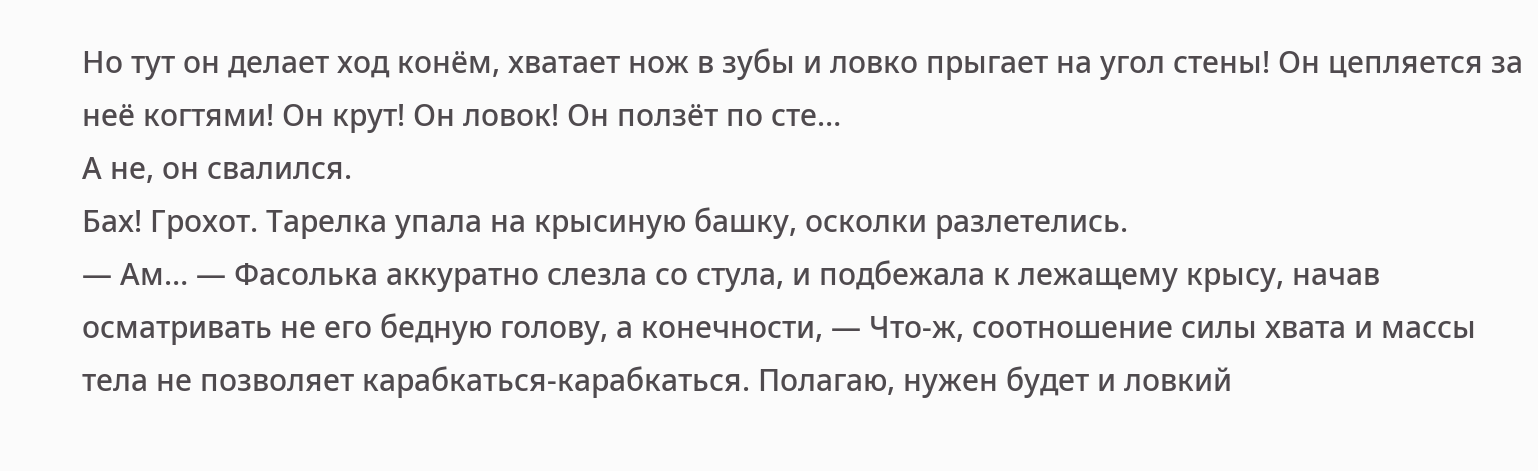Но тут он делает ход конём, хватает нож в зубы и ловко прыгает на угол стены! Он цепляется за неё когтями! Он крут! Он ловок! Он ползёт по сте…
А не, он свалился.
Бах! Грохот. Тарелка упала на крысиную башку, осколки разлетелись.
— Ам… — Фасолька аккуратно слезла со стула, и подбежала к лежащему крысу, начав осматривать не его бедную голову, а конечности, — Что-ж, соотношение силы хвата и массы тела не позволяет карабкаться-карабкаться. Полагаю, нужен будет и ловкий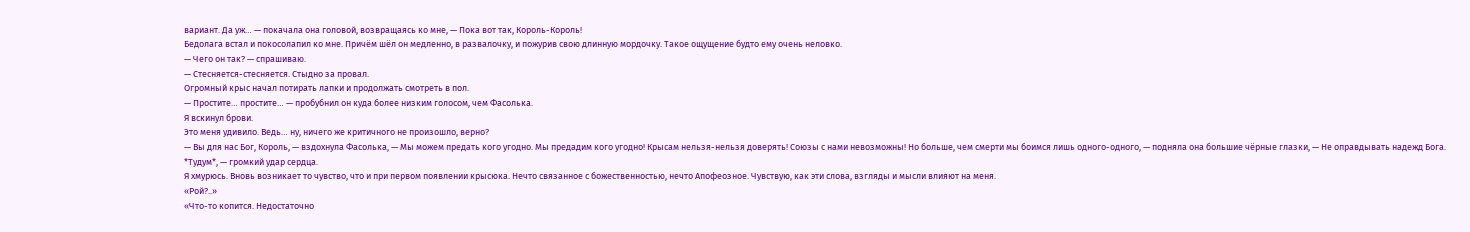вариант. Да уж… — покачала она головой, возвращаясь ко мне, — Пока вот так, Король-Король!
Бедолага встал и покосолапил ко мне. Причём шёл он медленно, в развалочку, и пожурив свою длинную мордочку. Такое ощущение будто ему очень неловко.
— Чего он так? — спрашиваю.
— Стесняется-стесняется. Стыдно за провал.
Огромный крыс начал потирать лапки и продолжать смотреть в пол.
— Простите… простите… — пробубнил он куда более низким голосом, чем Фасолька.
Я вскинул брови.
Это меня удивило. Ведь… ну, ничего же критичного не произошло, верно?
— Вы для нас Бог, Король, — вздохнула Фасолька, — Мы можем предать кого угодно. Мы предадим кого угодно! Крысам нельзя-нельзя доверять! Союзы с нами невозможны! Но больше, чем смерти мы боимся лишь одного-одного, — подняла она большие чёрные глазки, — Не оправдывать надежд Бога.
*Тудум*, — громкий удар сердца.
Я хмурюсь. Вновь возникает то чувство, что и при первом появлении крысюка. Нечто связанное с божественностью, нечто Апофеозное. Чувствую, как эти слова, взгляды и мысли влияют на меня.
«Рой?..»
«Что-то копится. Недостаточно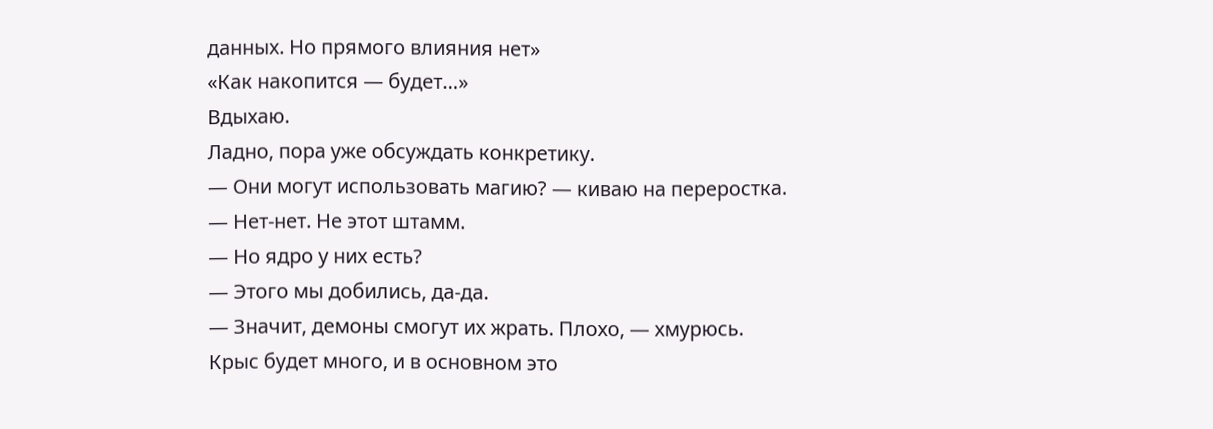данных. Но прямого влияния нет»
«Как накопится — будет…»
Вдыхаю.
Ладно, пора уже обсуждать конкретику.
— Они могут использовать магию? — киваю на переростка.
— Нет-нет. Не этот штамм.
— Но ядро у них есть?
— Этого мы добились, да-да.
— Значит, демоны смогут их жрать. Плохо, — хмурюсь.
Крыс будет много, и в основном это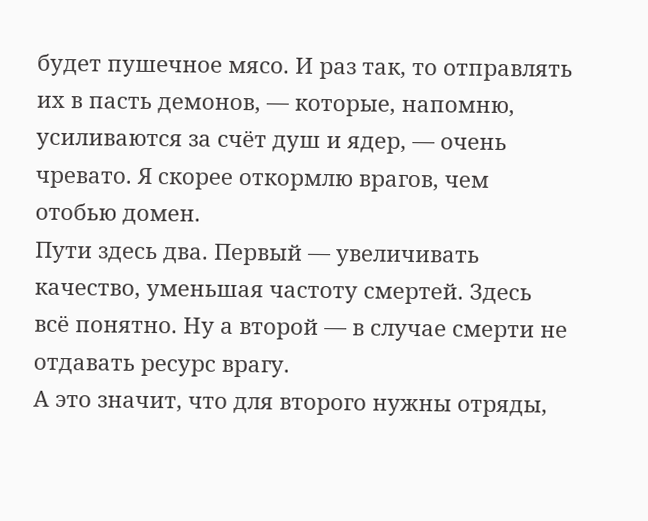будет пушечное мясо. И раз так, то отправлять их в пасть демонов, — которые, напомню, усиливаются за счёт душ и ядер, — очень чревато. Я скорее откормлю врагов, чем отобью домен.
Пути здесь два. Первый — увеличивать качество, уменьшая частоту смертей. Здесь всё понятно. Ну а второй — в случае смерти не отдавать ресурс врагу.
А это значит, что для второго нужны отряды,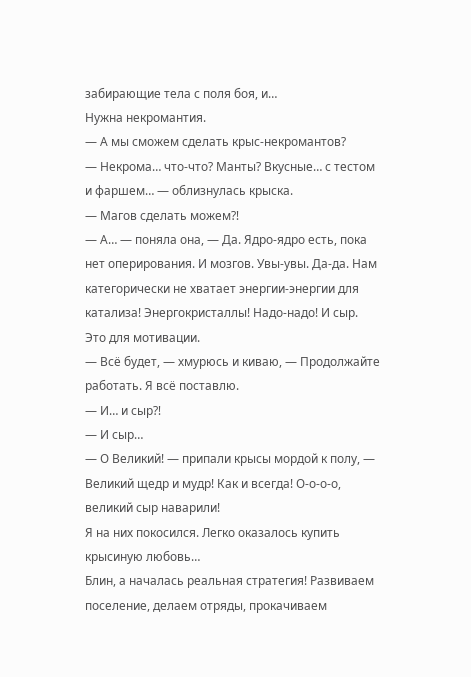забирающие тела с поля боя, и…
Нужна некромантия.
— А мы сможем сделать крыс-некромантов?
— Некрома… что-что? Манты? Вкусные… с тестом и фаршем… — облизнулась крыска.
— Магов сделать можем⁈
— А… — поняла она, — Да. Ядро-ядро есть, пока нет оперирования. И мозгов. Увы-увы. Да-да. Нам категорически не хватает энергии-энергии для катализа! Энергокристаллы! Надо-надо! И сыр. Это для мотивации.
— Всё будет, — хмурюсь и киваю, — Продолжайте работать. Я всё поставлю.
— И… и сыр⁈
— И сыр…
— О Великий! — припали крысы мордой к полу, — Великий щедр и мудр! Как и всегда! О-о-о-о, великий сыр наварили!
Я на них покосился. Легко оказалось купить крысиную любовь…
Блин, а началась реальная стратегия! Развиваем поселение, делаем отряды, прокачиваем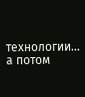технологии… а потом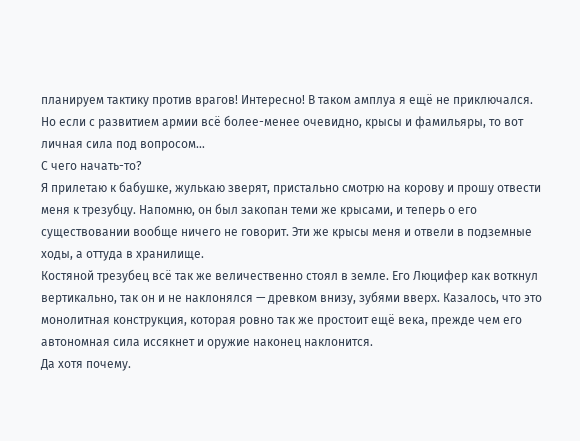планируем тактику против врагов! Интересно! В таком амплуа я ещё не приключался.
Но если с развитием армии всё более-менее очевидно, крысы и фамильяры, то вот личная сила под вопросом…
С чего начать-то?
Я прилетаю к бабушке, жулькаю зверят, пристально смотрю на корову и прошу отвести меня к трезубцу. Напомню, он был закопан теми же крысами, и теперь о его существовании вообще ничего не говорит. Эти же крысы меня и отвели в подземные ходы, а оттуда в хранилище.
Костяной трезубец всё так же величественно стоял в земле. Его Люцифер как воткнул вертикально, так он и не наклонялся — древком внизу, зубями вверх. Казалось, что это монолитная конструкция, которая ровно так же простоит ещё века, прежде чем его автономная сила иссякнет и оружие наконец наклонится.
Да хотя почему.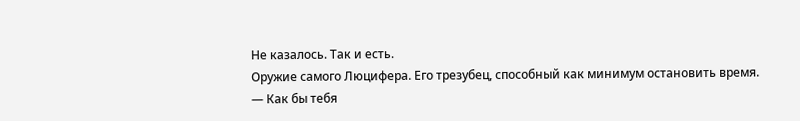Не казалось. Так и есть.
Оружие самого Люцифера. Его трезубец, способный как минимум остановить время.
— Как бы тебя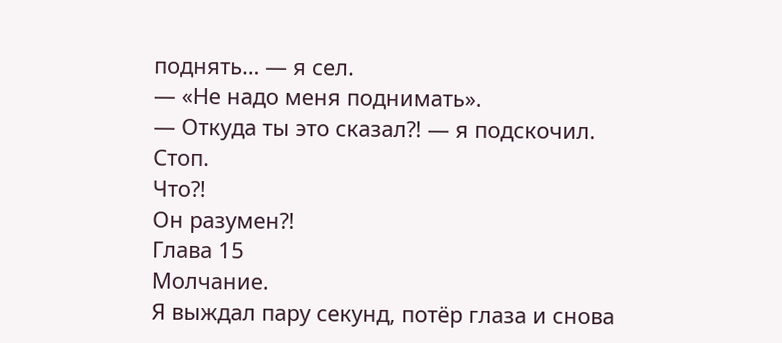поднять… — я сел.
— «Не надо меня поднимать».
— Откуда ты это сказал⁈ — я подскочил.
Стоп.
Что⁈
Он разумен⁈
Глава 15
Молчание.
Я выждал пару секунд, потёр глаза и снова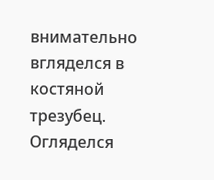внимательно вгляделся в костяной трезубец. Огляделся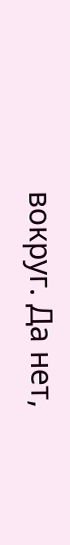вокруг. Да нет,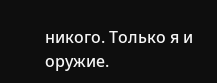никого. Только я и оружие.